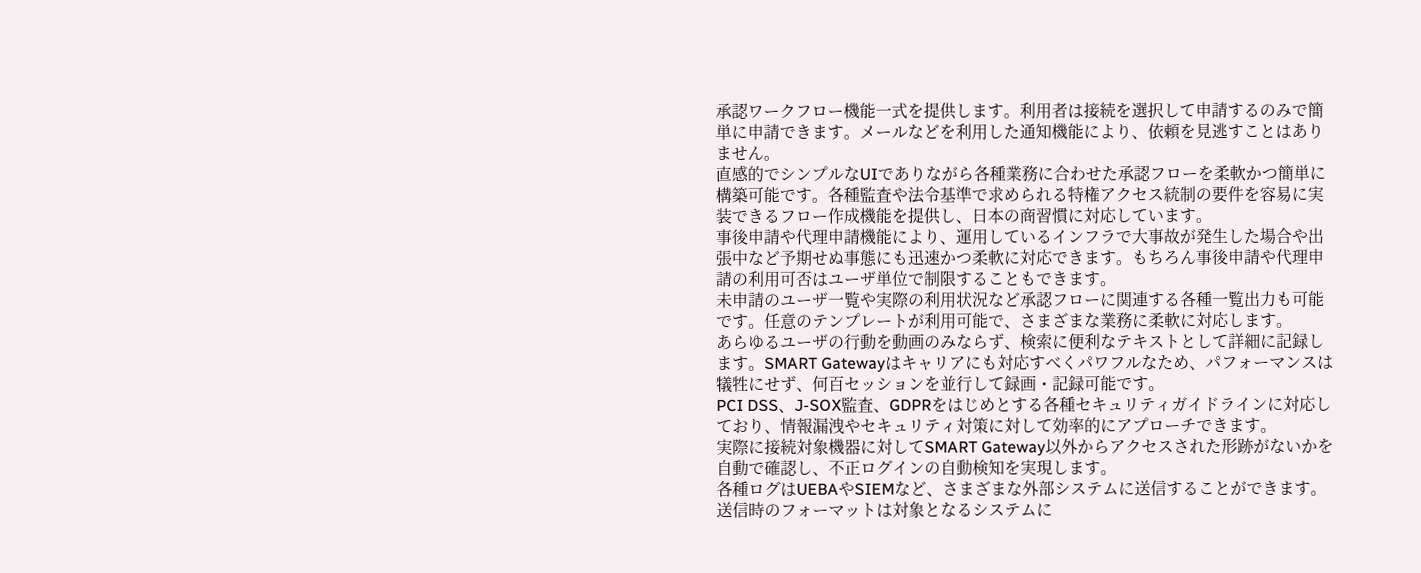承認ワークフロー機能一式を提供します。利用者は接続を選択して申請するのみで簡単に申請できます。メールなどを利用した通知機能により、依頼を見逃すことはありません。
直感的でシンプルなUIでありながら各種業務に合わせた承認フローを柔軟かつ簡単に構築可能です。各種監査や法令基準で求められる特権アクセス統制の要件を容易に実装できるフロー作成機能を提供し、日本の商習慣に対応しています。
事後申請や代理申請機能により、運用しているインフラで大事故が発生した場合や出張中など予期せぬ事態にも迅速かつ柔軟に対応できます。もちろん事後申請や代理申請の利用可否はユーザ単位で制限することもできます。
未申請のユーザ一覧や実際の利用状況など承認フローに関連する各種一覧出力も可能です。任意のテンプレートが利用可能で、さまざまな業務に柔軟に対応します。
あらゆるユーザの行動を動画のみならず、検索に便利なテキストとして詳細に記録します。SMART Gatewayはキャリアにも対応すべくパワフルなため、パフォーマンスは犠牲にせず、何百セッションを並行して録画・記録可能です。
PCI DSS、J-SOX監査、GDPRをはじめとする各種セキュリティガイドラインに対応しており、情報漏洩やセキュリティ対策に対して効率的にアプローチできます。
実際に接続対象機器に対してSMART Gateway以外からアクセスされた形跡がないかを自動で確認し、不正ログインの自動検知を実現します。
各種ログはUEBAやSIEMなど、さまざまな外部システムに送信することができます。送信時のフォーマットは対象となるシステムに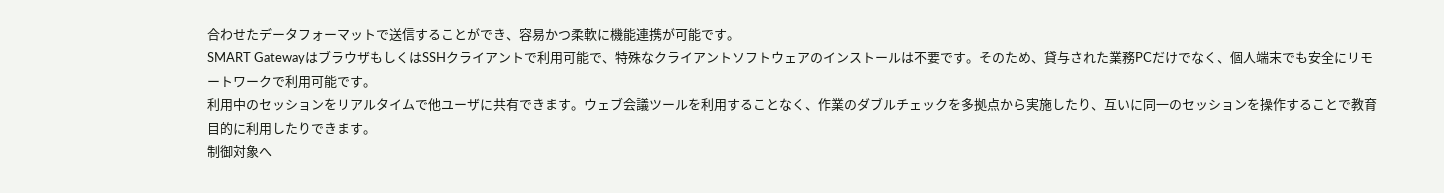合わせたデータフォーマットで送信することができ、容易かつ柔軟に機能連携が可能です。
SMART GatewayはブラウザもしくはSSHクライアントで利用可能で、特殊なクライアントソフトウェアのインストールは不要です。そのため、貸与された業務PCだけでなく、個人端末でも安全にリモートワークで利用可能です。
利用中のセッションをリアルタイムで他ユーザに共有できます。ウェブ会議ツールを利用することなく、作業のダブルチェックを多拠点から実施したり、互いに同一のセッションを操作することで教育目的に利用したりできます。
制御対象へ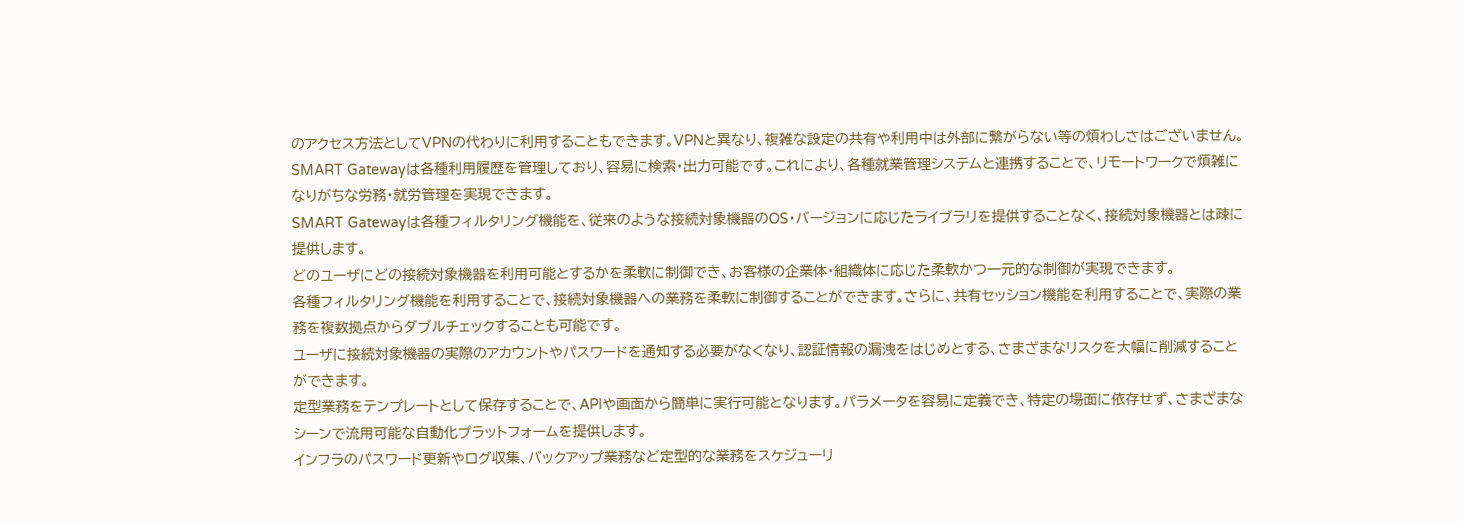のアクセス方法としてVPNの代わりに利用することもできます。VPNと異なり、複雑な設定の共有や利用中は外部に繋がらない等の煩わしさはございません。
SMART Gatewayは各種利用履歴を管理しており、容易に検索・出力可能です。これにより、各種就業管理システムと連携することで、リモートワークで煩雑になりがちな労務・就労管理を実現できます。
SMART Gatewayは各種フィルタリング機能を、従来のような接続対象機器のOS・バージョンに応じたライブラリを提供することなく、接続対象機器とは疎に提供します。
どのユーザにどの接続対象機器を利用可能とするかを柔軟に制御でき、お客様の企業体・組織体に応じた柔軟かつ一元的な制御が実現できます。
各種フィルタリング機能を利用することで、接続対象機器への業務を柔軟に制御することができます。さらに、共有セッション機能を利用することで、実際の業務を複数拠点からダブルチェックすることも可能です。
ユーザに接続対象機器の実際のアカウントやパスワードを通知する必要がなくなり、認証情報の漏洩をはじめとする、さまざまなリスクを大幅に削減することができます。
定型業務をテンプレートとして保存することで、APIや画面から簡単に実行可能となります。パラメータを容易に定義でき、特定の場面に依存せず、さまざまなシーンで流用可能な自動化プラットフォームを提供します。
インフラのパスワード更新やログ収集、バックアップ業務など定型的な業務をスケジューリ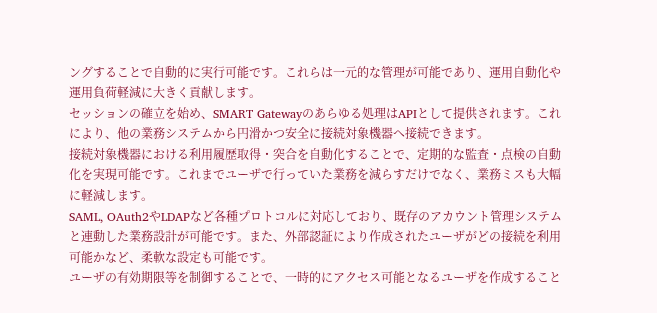ングすることで自動的に実行可能です。これらは一元的な管理が可能であり、運用自動化や運用負荷軽減に大きく貢献します。
セッションの確立を始め、SMART Gatewayのあらゆる処理はAPIとして提供されます。これにより、他の業務システムから円滑かつ安全に接続対象機器へ接続できます。
接続対象機器における利用履歴取得・突合を自動化することで、定期的な監査・点検の自動化を実現可能です。これまでユーザで行っていた業務を減らすだけでなく、業務ミスも大幅に軽減します。
SAML, OAuth2やLDAPなど各種プロトコルに対応しており、既存のアカウント管理システムと連動した業務設計が可能です。また、外部認証により作成されたユーザがどの接続を利用可能かなど、柔軟な設定も可能です。
ユーザの有効期限等を制御することで、一時的にアクセス可能となるユーザを作成すること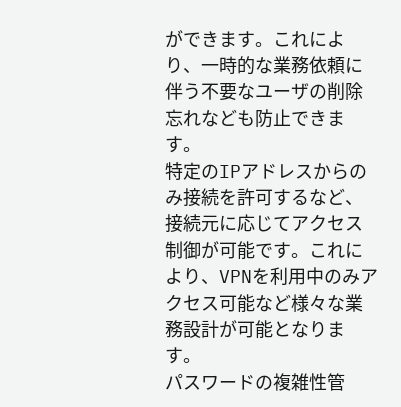ができます。これにより、一時的な業務依頼に伴う不要なユーザの削除忘れなども防止できます。
特定のIPアドレスからのみ接続を許可するなど、接続元に応じてアクセス制御が可能です。これにより、VPNを利用中のみアクセス可能など様々な業務設計が可能となります。
パスワードの複雑性管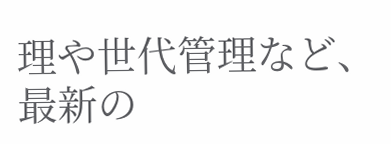理や世代管理など、最新の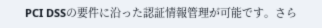PCI DSSの要件に沿った認証情報管理が可能です。さら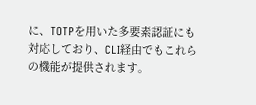に、TOTPを用いた多要素認証にも対応しており、CLI経由でもこれらの機能が提供されます。